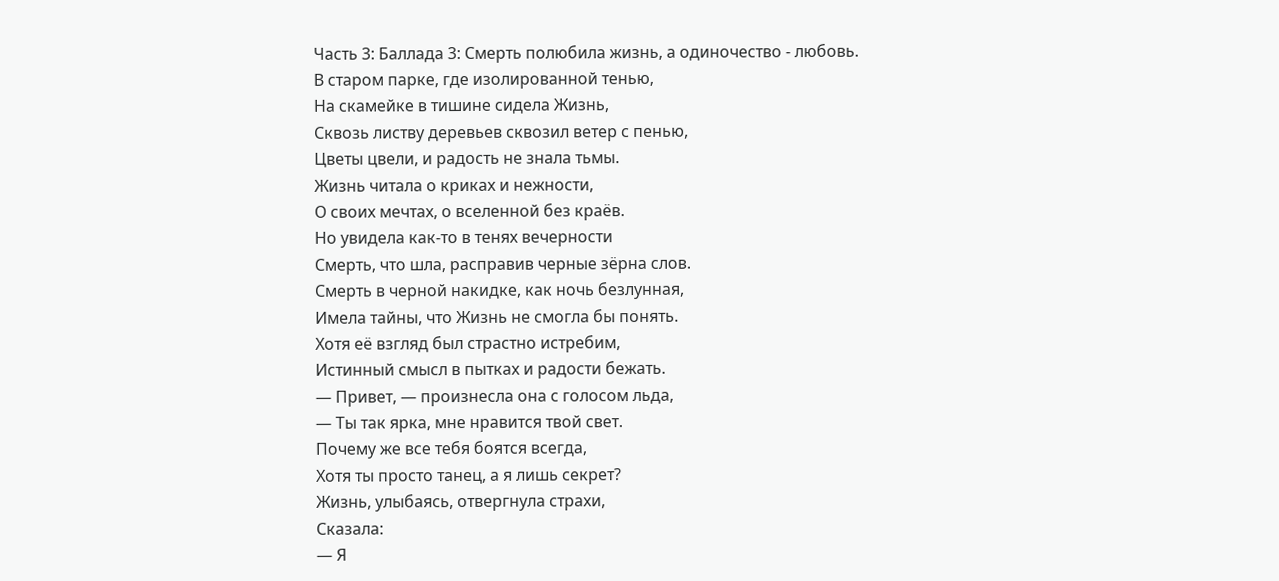Часть 3: Баллада 3: Смерть полюбила жизнь, а одиночество - любовь.
В старом парке, где изолированной тенью,
На скамейке в тишине сидела Жизнь,
Сквозь листву деревьев сквозил ветер с пенью,
Цветы цвели, и радость не знала тьмы.
Жизнь читала о криках и нежности,
О своих мечтах, о вселенной без краёв.
Но увидела как-то в тенях вечерности
Смерть, что шла, расправив черные зёрна слов.
Смерть в черной накидке, как ночь безлунная,
Имела тайны, что Жизнь не смогла бы понять.
Хотя её взгляд был страстно истребим,
Истинный смысл в пытках и радости бежать.
— Привет, — произнесла она с голосом льда,
— Ты так ярка, мне нравится твой свет.
Почему же все тебя боятся всегда,
Хотя ты просто танец, а я лишь секрет?
Жизнь, улыбаясь, отвергнула страхи,
Сказала:
— Я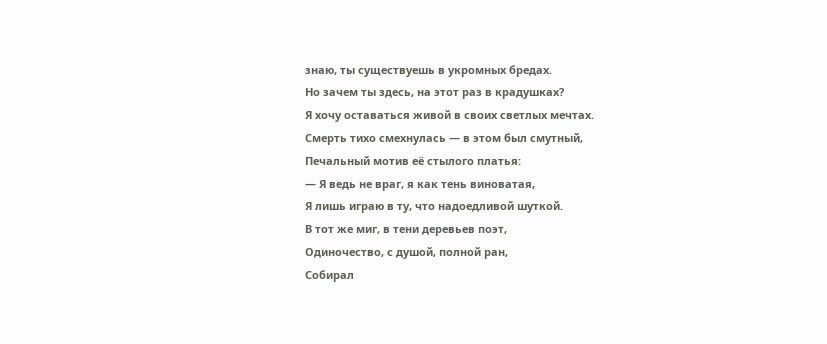знаю, ты существуешь в укромных бредах.
Но зачем ты здесь, на этот раз в крадушках?
Я хочу оставаться живой в своих светлых мечтах.
Смерть тихо смехнулась — в этом был смутный,
Печальный мотив её стылого платья:
— Я ведь не враг, я как тень виноватая,
Я лишь играю в ту, что надоедливой шуткой.
В тот же миг, в тени деревьев поэт,
Одиночество, с душой, полной ран,
Собирал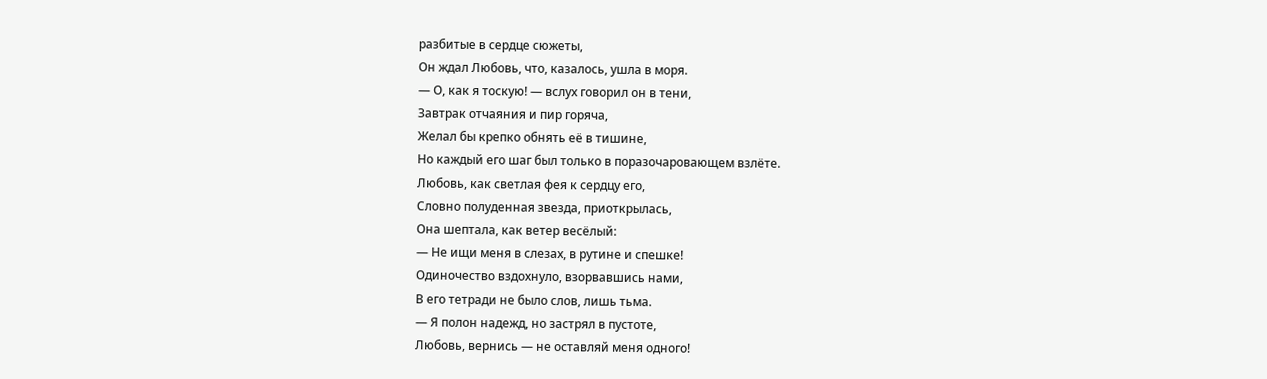разбитые в сердце сюжеты,
Он ждал Любовь, что, казалось, ушла в моря.
— О, как я тоскую! — вслух говорил он в тени,
Завтрак отчаяния и пир горяча,
Желал бы крепко обнять её в тишине,
Но каждый его шаг был только в поразочаровающем взлёте.
Любовь, как светлая фея к сердцу его,
Словно полуденная звезда, приоткрылась,
Она шептала, как ветер весёлый:
— Не ищи меня в слезах, в рутине и спешке!
Одиночество вздохнуло, взорвавшись нами,
В его тетради не было слов, лишь тьма.
— Я полон надежд, но застрял в пустоте,
Любовь, вернись — не оставляй меня одного!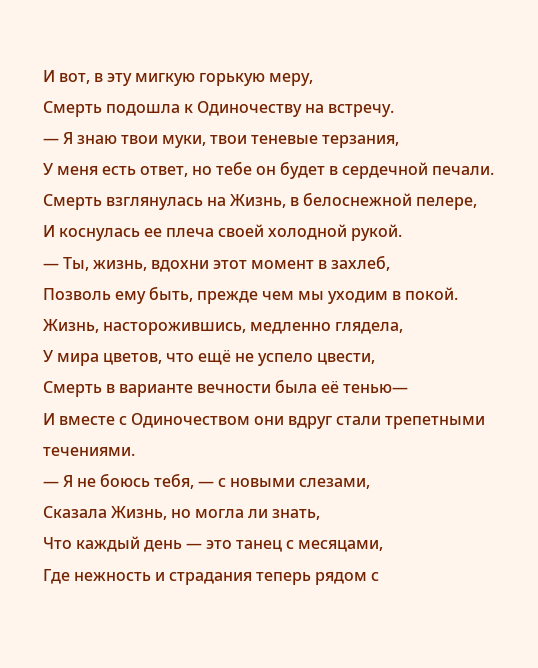И вот, в эту мигкую горькую меру,
Смерть подошла к Одиночеству на встречу.
— Я знаю твои муки, твои теневые терзания,
У меня есть ответ, но тебе он будет в сердечной печали.
Смерть взглянулась на Жизнь, в белоснежной пелере,
И коснулась ее плеча своей холодной рукой.
— Ты, жизнь, вдохни этот момент в захлеб,
Позволь ему быть, прежде чем мы уходим в покой.
Жизнь, насторожившись, медленно глядела,
У мира цветов, что ещё не успело цвести,
Смерть в варианте вечности была её тенью—
И вместе с Одиночеством они вдруг стали трепетными течениями.
— Я не боюсь тебя, — с новыми слезами,
Сказала Жизнь, но могла ли знать,
Что каждый день — это танец с месяцами,
Где нежность и страдания теперь рядом с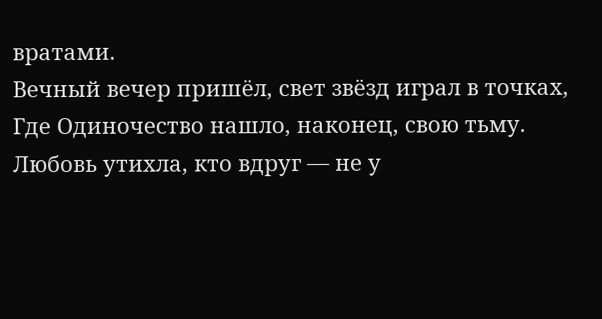вратами.
Вечный вечер пришёл, свет звёзд играл в точках,
Где Одиночество нашло, наконец, свою тьму.
Любовь утихла, кто вдруг — не у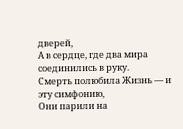дверей,
А в сердце, где два мира соединились в руку.
Смерть полюбила Жизнь — и эту симфонию,
Они парили на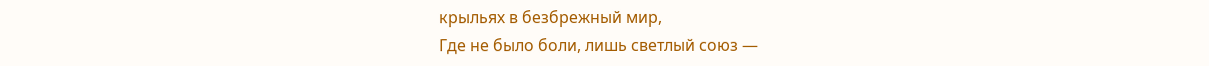крыльях в безбрежный мир,
Где не было боли, лишь светлый союз —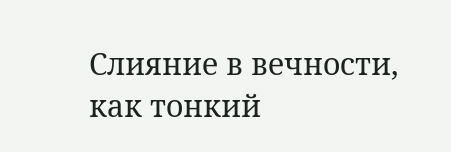Слияние в вечности, как тонкий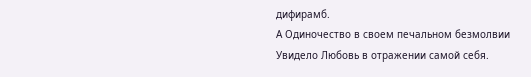дифирамб.
А Одиночество в своем печальном безмолвии
Увидело Любовь в отражении самой себя.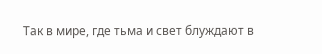Так в мире, где тьма и свет блуждают в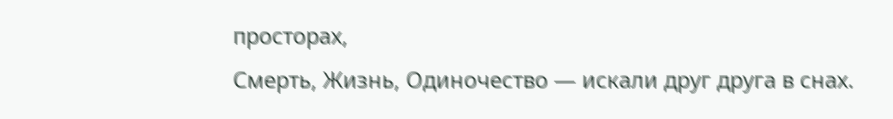просторах,
Смерть, Жизнь, Одиночество — искали друг друга в снах.